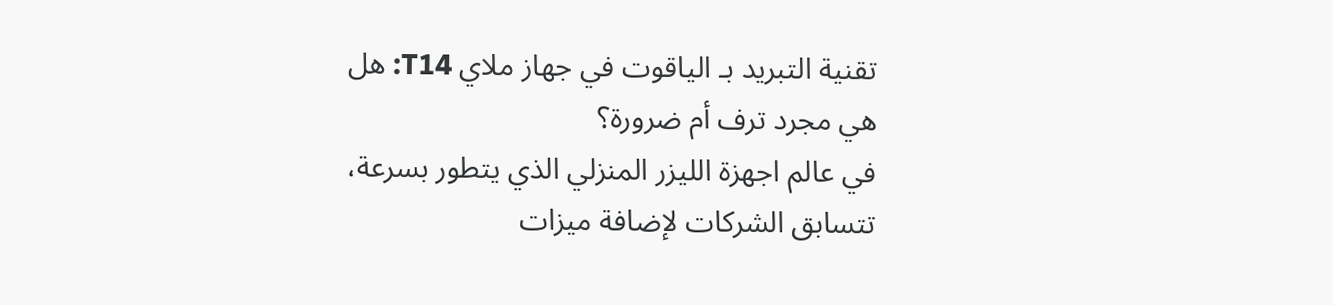تقنية التبريد بـ الياقوت في جهاز ملاي T14: هل هي مجرد ترف أم ضرورة؟
في عالم اجهزة الليزر المنزلي الذي يتطور بسرعة، تتسابق الشركات لإضافة ميزات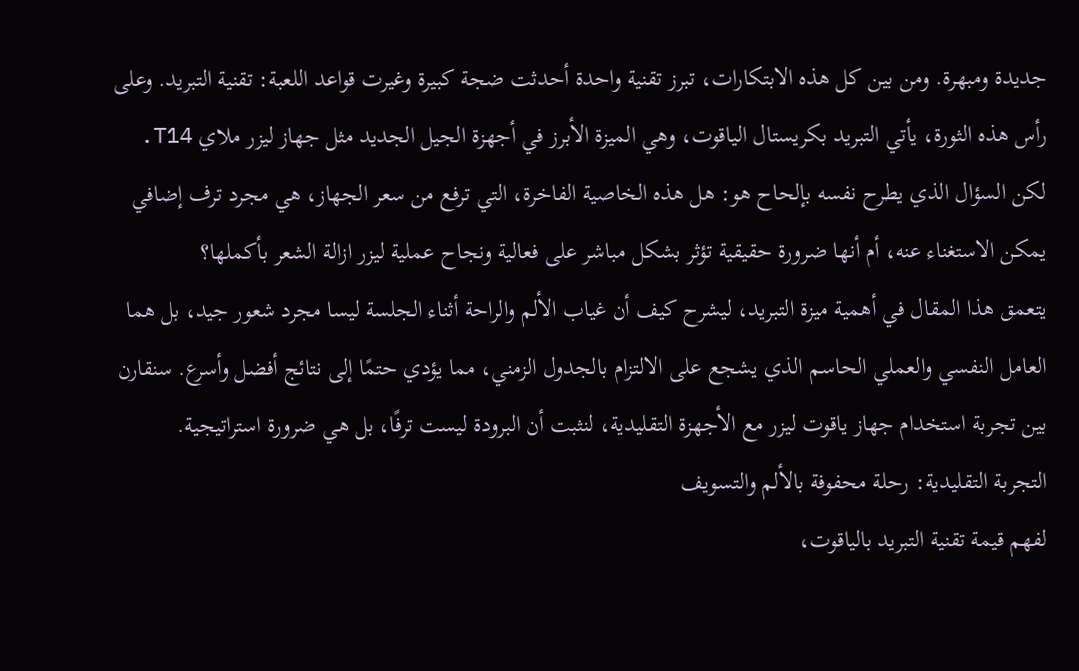جديدة ومبهرة. ومن بين كل هذه الابتكارات، تبرز تقنية واحدة أحدثت ضجة كبيرة وغيرت قواعد اللعبة: تقنية التبريد. وعلى رأس هذه الثورة، يأتي التبريد بكريستال الياقوت، وهي الميزة الأبرز في أجهزة الجيل الجديد مثل جهاز ليزر ملاي T14. لكن السؤال الذي يطرح نفسه بإلحاح هو: هل هذه الخاصية الفاخرة، التي ترفع من سعر الجهاز، هي مجرد ترف إضافي يمكن الاستغناء عنه، أم أنها ضرورة حقيقية تؤثر بشكل مباشر على فعالية ونجاح عملية ليزر ازالة الشعر بأكملها؟
يتعمق هذا المقال في أهمية ميزة التبريد، ليشرح كيف أن غياب الألم والراحة أثناء الجلسة ليسا مجرد شعور جيد، بل هما العامل النفسي والعملي الحاسم الذي يشجع على الالتزام بالجدول الزمني، مما يؤدي حتمًا إلى نتائج أفضل وأسرع. سنقارن بين تجربة استخدام جهاز ياقوت ليزر مع الأجهزة التقليدية، لنثبت أن البرودة ليست ترفًا، بل هي ضرورة استراتيجية.
التجربة التقليدية: رحلة محفوفة بالألم والتسويف
لفهم قيمة تقنية التبريد بالياقوت،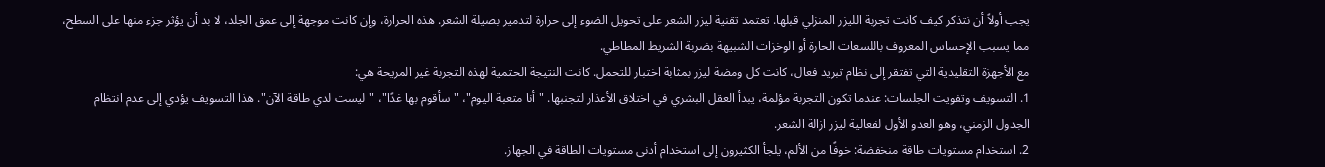يجب أولاً أن نتذكر كيف كانت تجربة الليزر المنزلي قبلها. تعتمد تقنية ليزر الشعر على تحويل الضوء إلى حرارة لتدمير بصيلة الشعر. هذه الحرارة، وإن كانت موجهة إلى عمق الجلد، لا بد أن يؤثر جزء منها على السطح، مما يسبب الإحساس المعروف باللسعات الحارة أو الوخزات الشبيهة بضربة الشريط المطاطي.
مع الأجهزة التقليدية التي تفتقر إلى نظام تبريد فعال، كانت كل ومضة ليزر بمثابة اختبار للتحمل. كانت النتيجة الحتمية لهذه التجربة غير المريحة هي:
1. التسويف وتفويت الجلسات: عندما تكون التجربة مؤلمة، يبدأ العقل البشري في اختلاق الأعذار لتجنبها. "أنا متعبة اليوم"، "سأقوم بها غدًا"، "ليست لدي طاقة الآن". هذا التسويف يؤدي إلى عدم انتظام الجدول الزمني، وهو العدو الأول لفعالية ليزر ازالة الشعر.
2. استخدام مستويات طاقة منخفضة: خوفًا من الألم، يلجأ الكثيرون إلى استخدام أدنى مستويات الطاقة في الجهاز.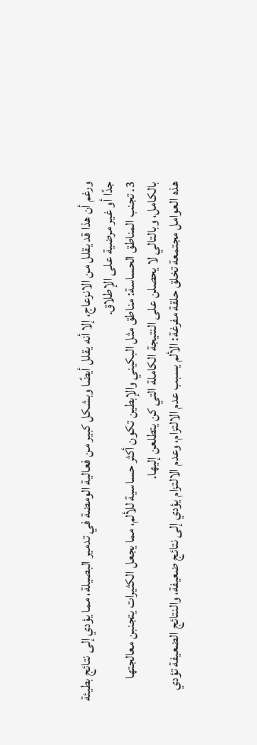ورغم أن هذا قد يقلل من الانزعاج، إلا أنه يقلل أيضًا وبشكل كبير من فعالية الومضة في تدمير البصيلة، مما يؤدي إلى نتائج بطيئة جدًا أو غير مرضية على الإطلاق.
3. تجنب المناطق الحساسة: مناطق مثل البكيني والإبطين تكون أكثر حساسية للألم، مما يجعل الكثيرات يتجنبن معالجتها بالكامل، وبالتالي لا يحصلن على النتيجة الكاملة التي كن يتطلعن إليها.
هذه العوامل مجتمعة تخلق حلقة مفرغة: الألم يسبب عدم الالتزام، وعدم الالتزام يؤدي إلى نتائج ضعيفة، والنتائج الضعيفة تؤدي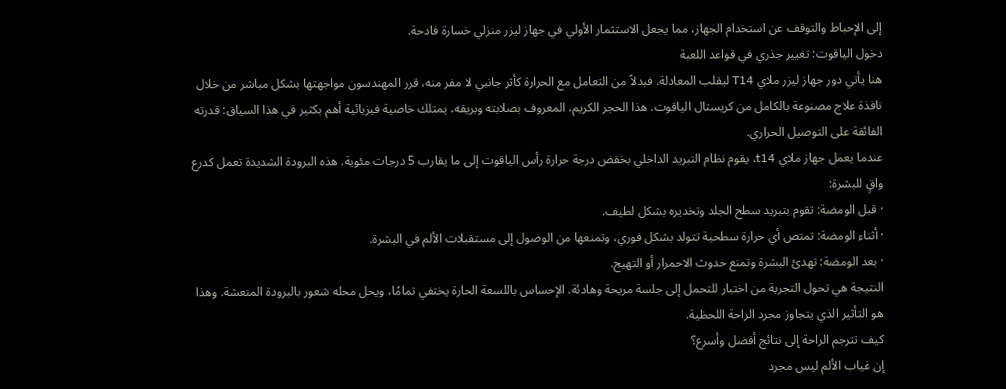إلى الإحباط والتوقف عن استخدام الجهاز، مما يجعل الاستثمار الأولي في جهاز ليزر منزلي خسارة فادحة.
دخول الياقوت: تغيير جذري في قواعد اللعبة
هنا يأتي دور جهاز ليزر ملاي T14 ليقلب المعادلة. فبدلاً من التعامل مع الحرارة كأثر جانبي لا مفر منه، قرر المهندسون مواجهتها بشكل مباشر من خلال نافذة علاج مصنوعة بالكامل من كريستال الياقوت. هذا الحجر الكريم، المعروف بصلابته وبريقه، يمتلك خاصية فيزيائية أهم بكثير في هذا السياق: قدرته الفائقة على التوصيل الحراري.
عندما يعمل جهاز ملاي t14، يقوم نظام التبريد الداخلي بخفض درجة حرارة رأس الياقوت إلى ما يقارب 5 درجات مئوية. هذه البرودة الشديدة تعمل كدرع واقٍ للبشرة:
· قبل الومضة: تقوم بتبريد سطح الجلد وتخديره بشكل لطيف.
· أثناء الومضة: تمتص أي حرارة سطحية تتولد بشكل فوري، وتمنعها من الوصول إلى مستقبلات الألم في البشرة.
· بعد الومضة: تهدئ البشرة وتمنع حدوث الاحمرار أو التهيج.
النتيجة هي تحول التجربة من اختبار للتحمل إلى جلسة مريحة وهادئة. الإحساس باللسعة الحارة يختفي تمامًا، ويحل محله شعور بالبرودة المنعشة. وهذا هو التأثير الذي يتجاوز مجرد الراحة اللحظية.
كيف تترجم الراحة إلى نتائج أفضل وأسرع؟
إن غياب الألم ليس مجرد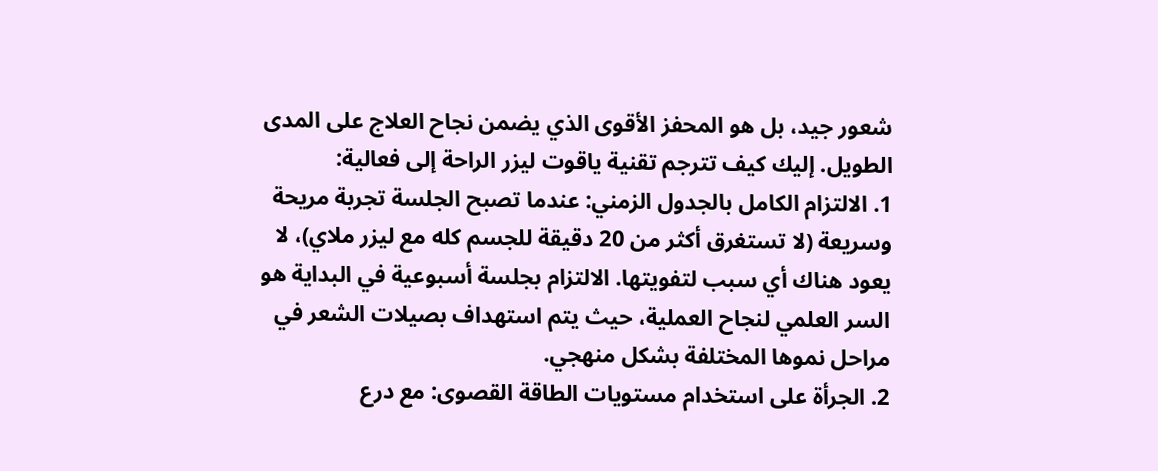شعور جيد، بل هو المحفز الأقوى الذي يضمن نجاح العلاج على المدى الطويل. إليك كيف تترجم تقنية ياقوت ليزر الراحة إلى فعالية:
1. الالتزام الكامل بالجدول الزمني: عندما تصبح الجلسة تجربة مريحة وسريعة (لا تستغرق أكثر من 20 دقيقة للجسم كله مع ليزر ملاي)، لا يعود هناك أي سبب لتفويتها. الالتزام بجلسة أسبوعية في البداية هو السر العلمي لنجاح العملية، حيث يتم استهداف بصيلات الشعر في مراحل نموها المختلفة بشكل منهجي.
2. الجرأة على استخدام مستويات الطاقة القصوى: مع درع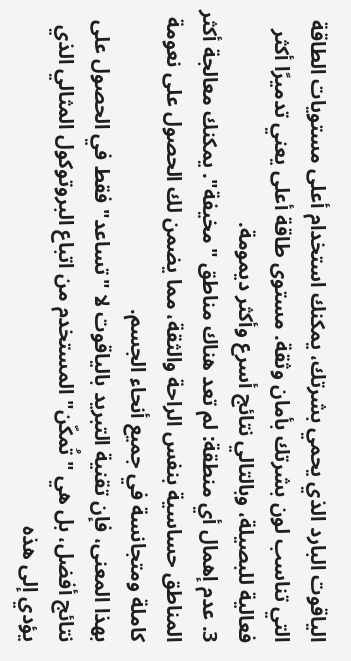الياقوت البارد الذي يحمي بشرتك، يمكنك استخدام أعلى مستويات الطاقة التي تناسب لون بشرتك بأمان وثقة. مستوى طاقة أعلى يعني تدميرًا أكثر فعالية للبصيلة، وبالتالي نتائج أسرع وأكثر ديمومة.
3. عدم إهمال أي منطقة: لم تعد هناك مناطق "مخيفة". يمكنك معالجة أكثر المناطق حساسية بنفس الراحة والثقة، مما يضمن لك الحصول على نعومة كاملة ومتجانسة في جميع أنحاء الجسم.
بهذا المعنى، فإن تقنية التبريد بالياقوت لا "تساعد" فقط في الحصول على نتائج أفضل، بل هي "تُمكّن" المستخدم من اتباع البروتوكول المثالي الذي يؤدي إلى هذه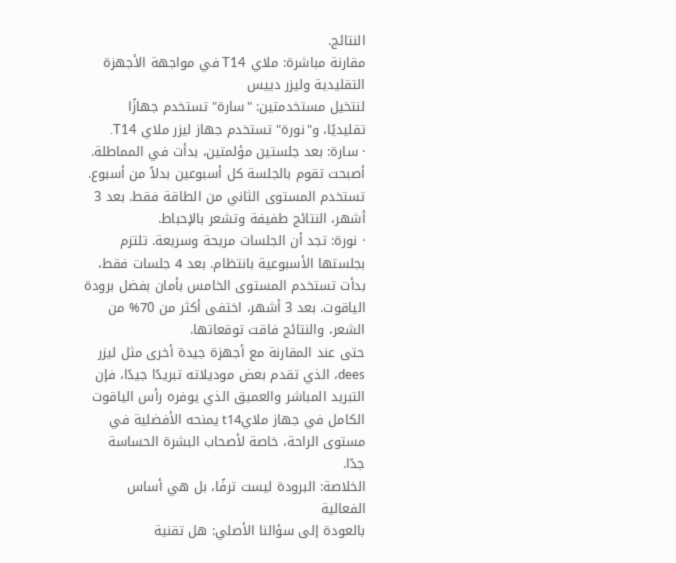النتائج.
مقارنة مباشرة: ملاي T14 في مواجهة الأجهزة التقليدية وليزر دييس
لنتخيل مستخدمتين: "سارة" تستخدم جهازًا تقليديًا، و"نورة" تستخدم جهاز ليزر ملاي T14.
· سارة: بعد جلستين مؤلمتين، بدأت في المماطلة. أصبحت تقوم بالجلسة كل أسبوعين بدلاً من أسبوع. تستخدم المستوى الثاني من الطاقة فقط. بعد 3 أشهر، النتائج طفيفة وتشعر بالإحباط.
· نورة: تجد أن الجلسات مريحة وسريعة. تلتزم بجلستها الأسبوعية بانتظام. بعد 4 جلسات فقط، بدأت تستخدم المستوى الخامس بأمان بفضل برودة الياقوت. بعد 3 أشهر، اختفى أكثر من 70% من الشعر، والنتائج فاقت توقعاتها.
حتى عند المقارنة مع أجهزة جيدة أخرى مثل ليزر dees، الذي تقدم بعض موديلاته تبريدًا جيدًا، فإن التبريد المباشر والعميق الذي يوفره رأس الياقوت الكامل في جهاز ملايt14 يمنحه الأفضلية في مستوى الراحة، خاصة لأصحاب البشرة الحساسة جدًا.
الخلاصة: البرودة ليست ترفًا، بل هي أساس الفعالية
بالعودة إلى سؤالنا الأصلي: هل تقنية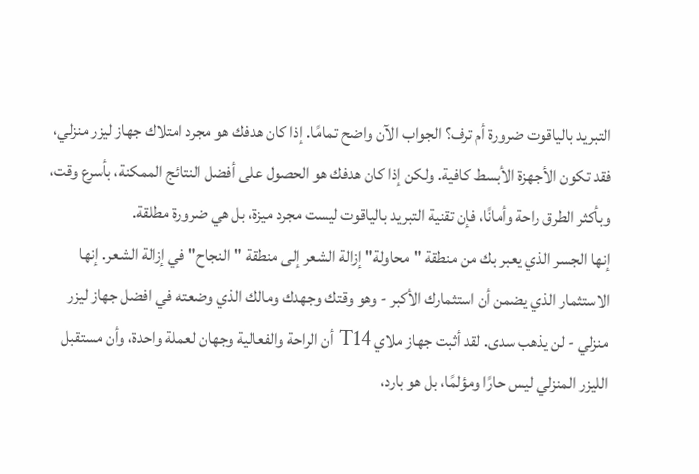التبريد بالياقوت ضرورة أم ترف؟ الجواب الآن واضح تمامًا. إذا كان هدفك هو مجرد امتلاك جهاز ليزر منزلي، فقد تكون الأجهزة الأبسط كافية. ولكن إذا كان هدفك هو الحصول على أفضل النتائج الممكنة، بأسرع وقت، وبأكثر الطرق راحة وأمانًا، فإن تقنية التبريد بالياقوت ليست مجرد ميزة، بل هي ضرورة مطلقة.
إنها الجسر الذي يعبر بك من منطقة "محاولة" إزالة الشعر إلى منطقة "النجاح" في إزالة الشعر. إنها الاستثمار الذي يضمن أن استثمارك الأكبر - وهو وقتك وجهدك ومالك الذي وضعته في افضل جهاز ليزر منزلي - لن يذهب سدى. لقد أثبت جهاز ملاي T14 أن الراحة والفعالية وجهان لعملة واحدة، وأن مستقبل الليزر المنزلي ليس حارًا ومؤلمًا، بل هو بارد،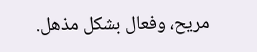مريح، وفعال بشكل مذهل.